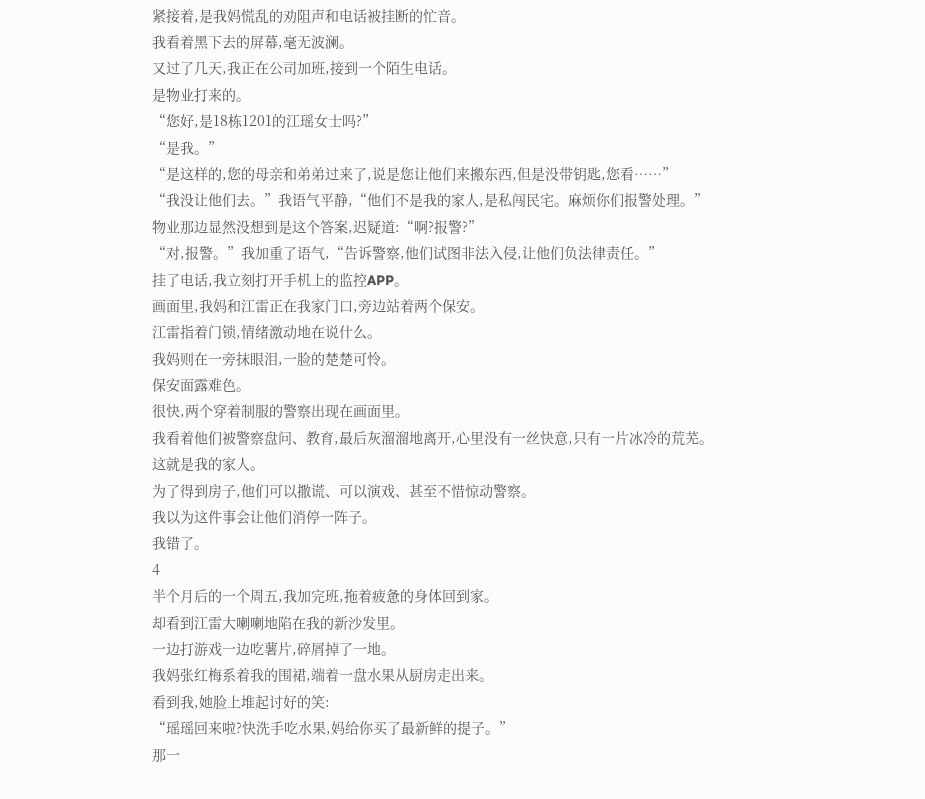紧接着,是我妈慌乱的劝阻声和电话被挂断的忙音。
我看着黑下去的屏幕,毫无波澜。
又过了几天,我正在公司加班,接到一个陌生电话。
是物业打来的。
“您好,是18栋1201的江瑶女士吗?”
“是我。”
“是这样的,您的母亲和弟弟过来了,说是您让他们来搬东西,但是没带钥匙,您看……”
“我没让他们去。”我语气平静,“他们不是我的家人,是私闯民宅。麻烦你们报警处理。”
物业那边显然没想到是这个答案,迟疑道:“啊?报警?”
“对,报警。”我加重了语气,“告诉警察,他们试图非法入侵,让他们负法律责任。”
挂了电话,我立刻打开手机上的监控APP。
画面里,我妈和江雷正在我家门口,旁边站着两个保安。
江雷指着门锁,情绪激动地在说什么。
我妈则在一旁抹眼泪,一脸的楚楚可怜。
保安面露难色。
很快,两个穿着制服的警察出现在画面里。
我看着他们被警察盘问、教育,最后灰溜溜地离开,心里没有一丝快意,只有一片冰冷的荒芜。
这就是我的家人。
为了得到房子,他们可以撒谎、可以演戏、甚至不惜惊动警察。
我以为这件事会让他们消停一阵子。
我错了。
4
半个月后的一个周五,我加完班,拖着疲惫的身体回到家。
却看到江雷大喇喇地陷在我的新沙发里。
一边打游戏一边吃薯片,碎屑掉了一地。
我妈张红梅系着我的围裙,端着一盘水果从厨房走出来。
看到我,她脸上堆起讨好的笑:
“瑶瑶回来啦?快洗手吃水果,妈给你买了最新鲜的提子。”
那一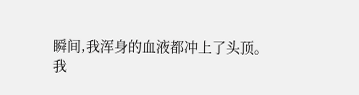瞬间,我浑身的血液都冲上了头顶。
我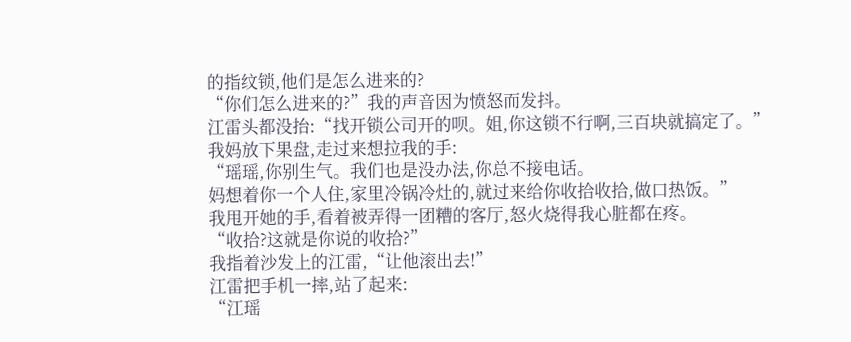的指纹锁,他们是怎么进来的?
“你们怎么进来的?”我的声音因为愤怒而发抖。
江雷头都没抬:“找开锁公司开的呗。姐,你这锁不行啊,三百块就搞定了。”
我妈放下果盘,走过来想拉我的手:
“瑶瑶,你别生气。我们也是没办法,你总不接电话。
妈想着你一个人住,家里冷锅冷灶的,就过来给你收拾收拾,做口热饭。”
我甩开她的手,看着被弄得一团糟的客厅,怒火烧得我心脏都在疼。
“收拾?这就是你说的收拾?”
我指着沙发上的江雷,“让他滚出去!”
江雷把手机一摔,站了起来:
“江瑶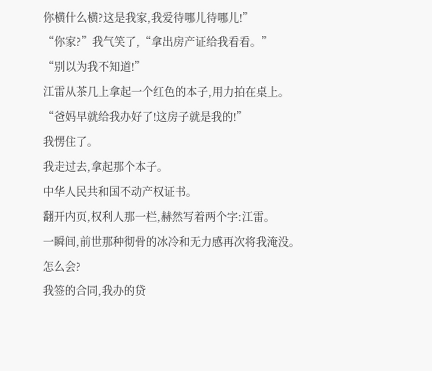你横什么横?这是我家,我爱待哪儿待哪儿!”
“你家?”我气笑了,“拿出房产证给我看看。”
“别以为我不知道!”
江雷从茶几上拿起一个红色的本子,用力拍在桌上。
“爸妈早就给我办好了!这房子就是我的!”
我愣住了。
我走过去,拿起那个本子。
中华人民共和国不动产权证书。
翻开内页,权利人那一栏,赫然写着两个字:江雷。
一瞬间,前世那种彻骨的冰冷和无力感再次将我淹没。
怎么会?
我签的合同,我办的贷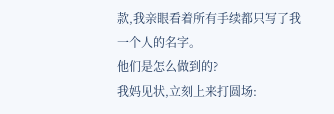款,我亲眼看着所有手续都只写了我一个人的名字。
他们是怎么做到的?
我妈见状,立刻上来打圆场: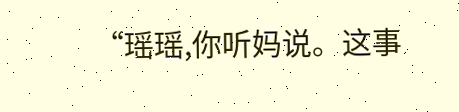“瑶瑶,你听妈说。这事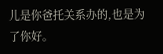儿是你爸托关系办的,也是为了你好。